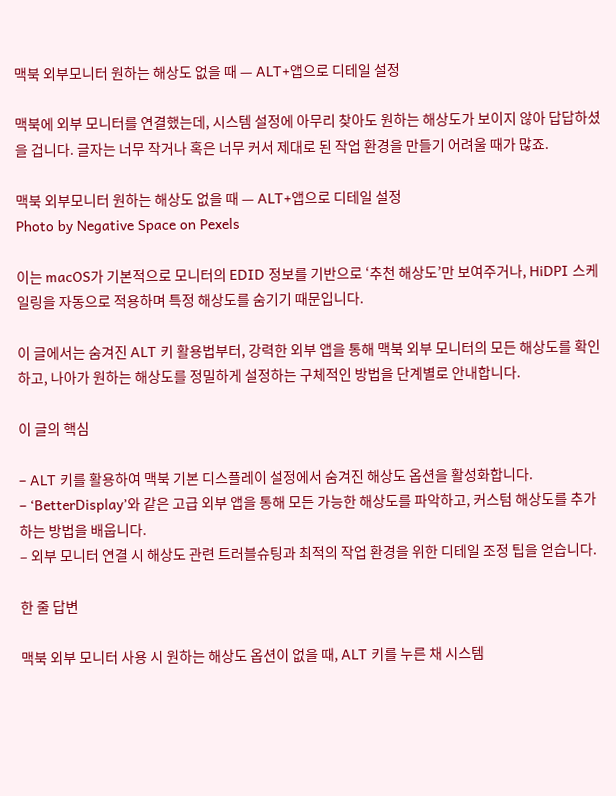맥북 외부모니터 원하는 해상도 없을 때 — ALT+앱으로 디테일 설정

맥북에 외부 모니터를 연결했는데, 시스템 설정에 아무리 찾아도 원하는 해상도가 보이지 않아 답답하셨을 겁니다. 글자는 너무 작거나 혹은 너무 커서 제대로 된 작업 환경을 만들기 어려울 때가 많죠.

맥북 외부모니터 원하는 해상도 없을 때 — ALT+앱으로 디테일 설정
Photo by Negative Space on Pexels

이는 macOS가 기본적으로 모니터의 EDID 정보를 기반으로 ‘추천 해상도’만 보여주거나, HiDPI 스케일링을 자동으로 적용하며 특정 해상도를 숨기기 때문입니다.

이 글에서는 숨겨진 ALT 키 활용법부터, 강력한 외부 앱을 통해 맥북 외부 모니터의 모든 해상도를 확인하고, 나아가 원하는 해상도를 정밀하게 설정하는 구체적인 방법을 단계별로 안내합니다.

이 글의 핵심

– ALT 키를 활용하여 맥북 기본 디스플레이 설정에서 숨겨진 해상도 옵션을 활성화합니다.
– ‘BetterDisplay’와 같은 고급 외부 앱을 통해 모든 가능한 해상도를 파악하고, 커스텀 해상도를 추가하는 방법을 배웁니다.
– 외부 모니터 연결 시 해상도 관련 트러블슈팅과 최적의 작업 환경을 위한 디테일 조정 팁을 얻습니다.

한 줄 답변

맥북 외부 모니터 사용 시 원하는 해상도 옵션이 없을 때, ALT 키를 누른 채 시스템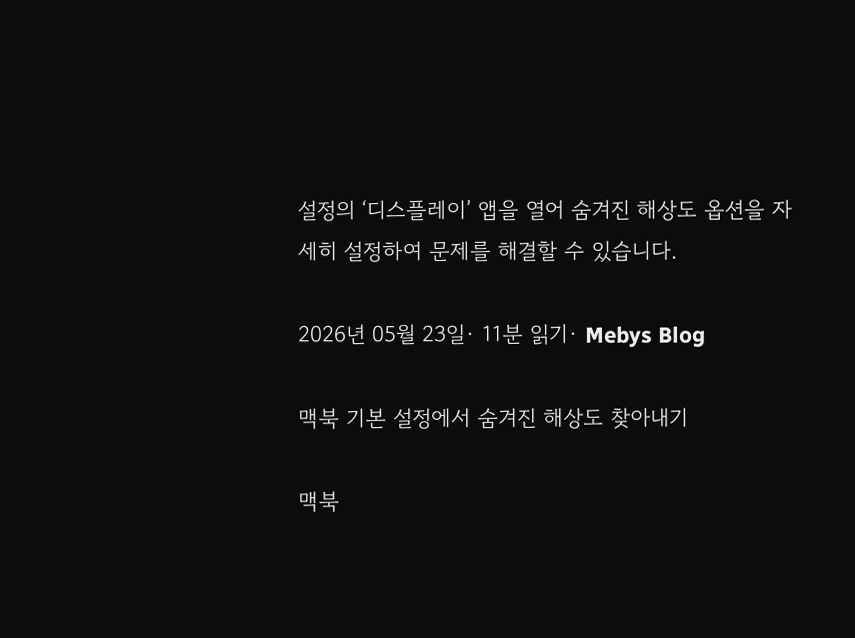설정의 ‘디스플레이’ 앱을 열어 숨겨진 해상도 옵션을 자세히 설정하여 문제를 해결할 수 있습니다.

2026년 05월 23일· 11분 읽기· Mebys Blog

맥북 기본 설정에서 숨겨진 해상도 찾아내기

맥북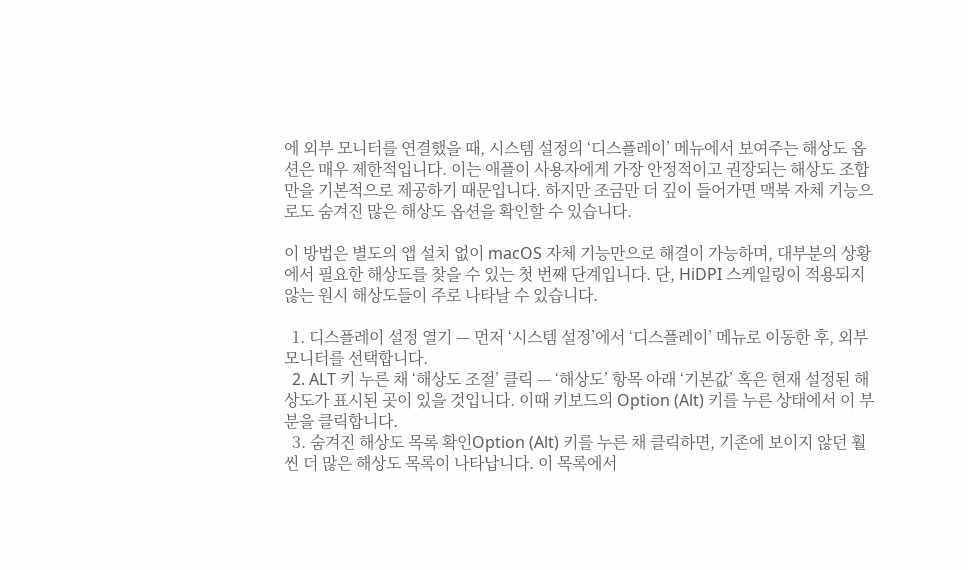에 외부 모니터를 연결했을 때, 시스템 설정의 ‘디스플레이’ 메뉴에서 보여주는 해상도 옵션은 매우 제한적입니다. 이는 애플이 사용자에게 가장 안정적이고 권장되는 해상도 조합만을 기본적으로 제공하기 때문입니다. 하지만 조금만 더 깊이 들어가면 맥북 자체 기능으로도 숨겨진 많은 해상도 옵션을 확인할 수 있습니다.

이 방법은 별도의 앱 설치 없이 macOS 자체 기능만으로 해결이 가능하며, 대부분의 상황에서 필요한 해상도를 찾을 수 있는 첫 번째 단계입니다. 단, HiDPI 스케일링이 적용되지 않는 원시 해상도들이 주로 나타날 수 있습니다.

  1. 디스플레이 설정 열기 — 먼저 ‘시스템 설정’에서 ‘디스플레이’ 메뉴로 이동한 후, 외부 모니터를 선택합니다.
  2. ALT 키 누른 채 ‘해상도 조절’ 클릭 — ‘해상도’ 항목 아래 ‘기본값’ 혹은 현재 설정된 해상도가 표시된 곳이 있을 것입니다. 이때 키보드의 Option (Alt) 키를 누른 상태에서 이 부분을 클릭합니다.
  3. 숨겨진 해상도 목록 확인Option (Alt) 키를 누른 채 클릭하면, 기존에 보이지 않던 훨씬 더 많은 해상도 목록이 나타납니다. 이 목록에서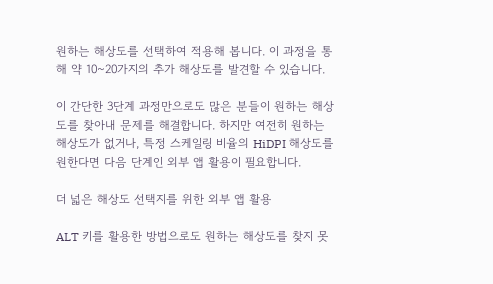원하는 해상도를 선택하여 적용해 봅니다. 이 과정을 통해 약 10~20가지의 추가 해상도를 발견할 수 있습니다.

이 간단한 3단계 과정만으로도 많은 분들이 원하는 해상도를 찾아내 문제를 해결합니다. 하지만 여전히 원하는 해상도가 없거나, 특정 스케일링 비율의 HiDPI 해상도를 원한다면 다음 단계인 외부 앱 활용이 필요합니다.

더 넓은 해상도 선택지를 위한 외부 앱 활용

ALT 키를 활용한 방법으로도 원하는 해상도를 찾지 못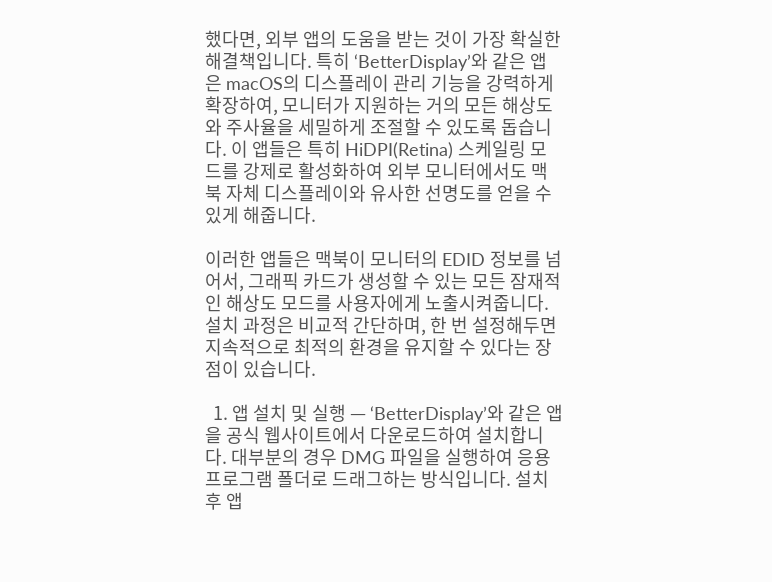했다면, 외부 앱의 도움을 받는 것이 가장 확실한 해결책입니다. 특히 ‘BetterDisplay’와 같은 앱은 macOS의 디스플레이 관리 기능을 강력하게 확장하여, 모니터가 지원하는 거의 모든 해상도와 주사율을 세밀하게 조절할 수 있도록 돕습니다. 이 앱들은 특히 HiDPI(Retina) 스케일링 모드를 강제로 활성화하여 외부 모니터에서도 맥북 자체 디스플레이와 유사한 선명도를 얻을 수 있게 해줍니다.

이러한 앱들은 맥북이 모니터의 EDID 정보를 넘어서, 그래픽 카드가 생성할 수 있는 모든 잠재적인 해상도 모드를 사용자에게 노출시켜줍니다. 설치 과정은 비교적 간단하며, 한 번 설정해두면 지속적으로 최적의 환경을 유지할 수 있다는 장점이 있습니다.

  1. 앱 설치 및 실행 — ‘BetterDisplay’와 같은 앱을 공식 웹사이트에서 다운로드하여 설치합니다. 대부분의 경우 DMG 파일을 실행하여 응용 프로그램 폴더로 드래그하는 방식입니다. 설치 후 앱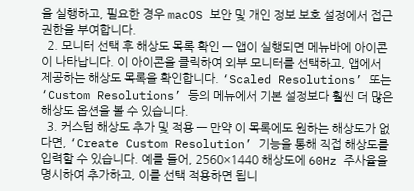을 실행하고, 필요한 경우 macOS 보안 및 개인 정보 보호 설정에서 접근 권한을 부여합니다.
  2. 모니터 선택 후 해상도 목록 확인 — 앱이 실행되면 메뉴바에 아이콘이 나타납니다. 이 아이콘을 클릭하여 외부 모니터를 선택하고, 앱에서 제공하는 해상도 목록을 확인합니다. ‘Scaled Resolutions’ 또는 ‘Custom Resolutions’ 등의 메뉴에서 기본 설정보다 훨씬 더 많은 해상도 옵션을 볼 수 있습니다.
  3. 커스텀 해상도 추가 및 적용 — 만약 이 목록에도 원하는 해상도가 없다면, ‘Create Custom Resolution’ 기능을 통해 직접 해상도를 입력할 수 있습니다. 예를 들어, 2560×1440 해상도에 60Hz 주사율을 명시하여 추가하고, 이를 선택 적용하면 됩니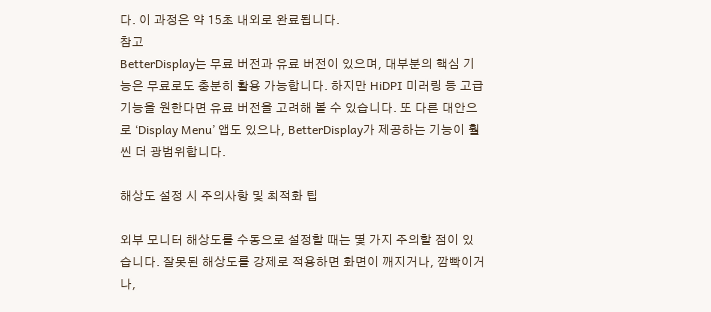다. 이 과정은 약 15초 내외로 완료됩니다.
참고
BetterDisplay는 무료 버전과 유료 버전이 있으며, 대부분의 핵심 기능은 무료로도 충분히 활용 가능합니다. 하지만 HiDPI 미러링 등 고급 기능을 원한다면 유료 버전을 고려해 볼 수 있습니다. 또 다른 대안으로 ‘Display Menu’ 앱도 있으나, BetterDisplay가 제공하는 기능이 훨씬 더 광범위합니다.

해상도 설정 시 주의사항 및 최적화 팁

외부 모니터 해상도를 수동으로 설정할 때는 몇 가지 주의할 점이 있습니다. 잘못된 해상도를 강제로 적용하면 화면이 깨지거나, 깜빡이거나,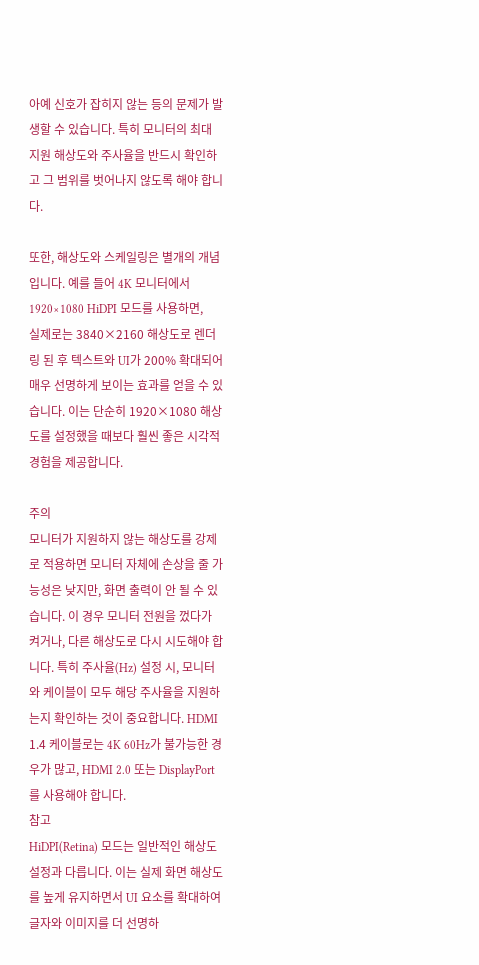아예 신호가 잡히지 않는 등의 문제가 발생할 수 있습니다. 특히 모니터의 최대 지원 해상도와 주사율을 반드시 확인하고 그 범위를 벗어나지 않도록 해야 합니다.

또한, 해상도와 스케일링은 별개의 개념입니다. 예를 들어 4K 모니터에서 1920×1080 HiDPI 모드를 사용하면, 실제로는 3840×2160 해상도로 렌더링 된 후 텍스트와 UI가 200% 확대되어 매우 선명하게 보이는 효과를 얻을 수 있습니다. 이는 단순히 1920×1080 해상도를 설정했을 때보다 훨씬 좋은 시각적 경험을 제공합니다.

주의
모니터가 지원하지 않는 해상도를 강제로 적용하면 모니터 자체에 손상을 줄 가능성은 낮지만, 화면 출력이 안 될 수 있습니다. 이 경우 모니터 전원을 껐다가 켜거나, 다른 해상도로 다시 시도해야 합니다. 특히 주사율(Hz) 설정 시, 모니터와 케이블이 모두 해당 주사율을 지원하는지 확인하는 것이 중요합니다. HDMI 1.4 케이블로는 4K 60Hz가 불가능한 경우가 많고, HDMI 2.0 또는 DisplayPort를 사용해야 합니다.
참고
HiDPI(Retina) 모드는 일반적인 해상도 설정과 다릅니다. 이는 실제 화면 해상도를 높게 유지하면서 UI 요소를 확대하여 글자와 이미지를 더 선명하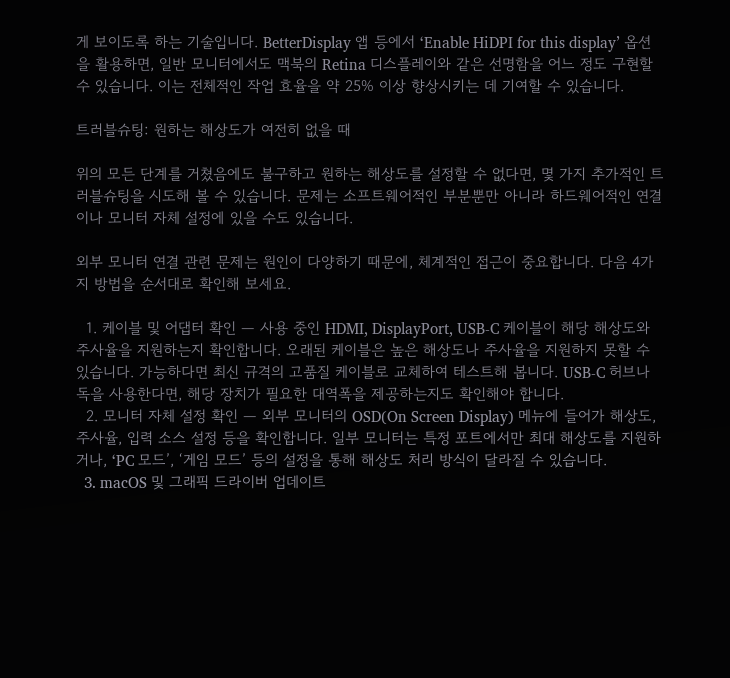게 보이도록 하는 기술입니다. BetterDisplay 앱 등에서 ‘Enable HiDPI for this display’ 옵션을 활용하면, 일반 모니터에서도 맥북의 Retina 디스플레이와 같은 선명함을 어느 정도 구현할 수 있습니다. 이는 전체적인 작업 효율을 약 25% 이상 향상시키는 데 기여할 수 있습니다.

트러블슈팅: 원하는 해상도가 여전히 없을 때

위의 모든 단계를 거쳤음에도 불구하고 원하는 해상도를 설정할 수 없다면, 몇 가지 추가적인 트러블슈팅을 시도해 볼 수 있습니다. 문제는 소프트웨어적인 부분뿐만 아니라 하드웨어적인 연결이나 모니터 자체 설정에 있을 수도 있습니다.

외부 모니터 연결 관련 문제는 원인이 다양하기 때문에, 체계적인 접근이 중요합니다. 다음 4가지 방법을 순서대로 확인해 보세요.

  1. 케이블 및 어댑터 확인 — 사용 중인 HDMI, DisplayPort, USB-C 케이블이 해당 해상도와 주사율을 지원하는지 확인합니다. 오래된 케이블은 높은 해상도나 주사율을 지원하지 못할 수 있습니다. 가능하다면 최신 규격의 고품질 케이블로 교체하여 테스트해 봅니다. USB-C 허브나 독을 사용한다면, 해당 장치가 필요한 대역폭을 제공하는지도 확인해야 합니다.
  2. 모니터 자체 설정 확인 — 외부 모니터의 OSD(On Screen Display) 메뉴에 들어가 해상도, 주사율, 입력 소스 설정 등을 확인합니다. 일부 모니터는 특정 포트에서만 최대 해상도를 지원하거나, ‘PC 모드’, ‘게임 모드’ 등의 설정을 통해 해상도 처리 방식이 달라질 수 있습니다.
  3. macOS 및 그래픽 드라이버 업데이트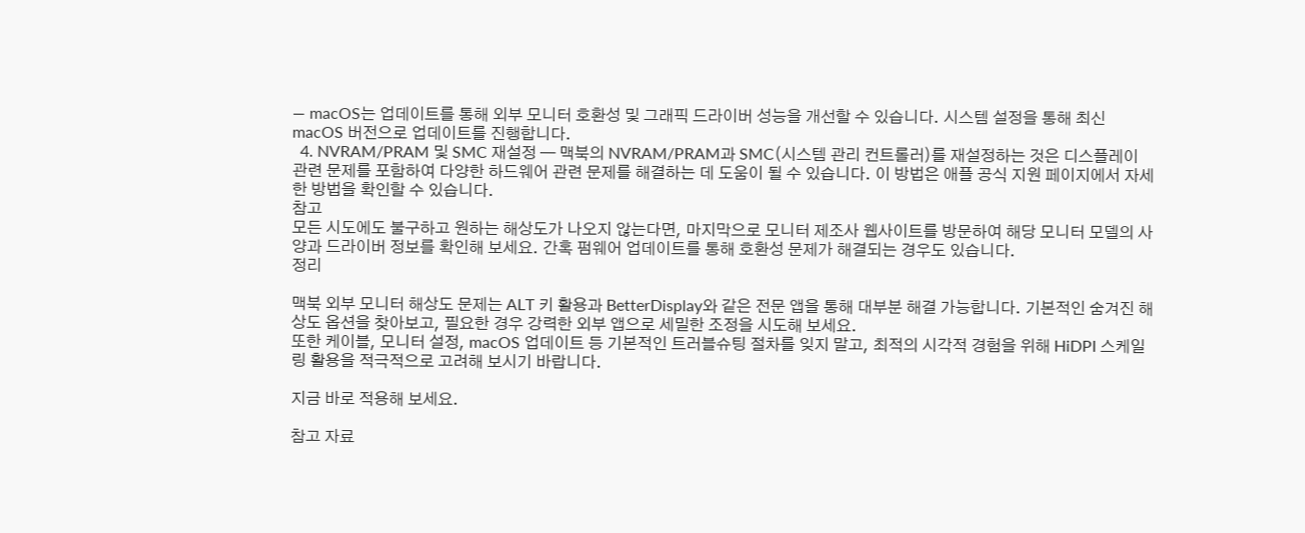— macOS는 업데이트를 통해 외부 모니터 호환성 및 그래픽 드라이버 성능을 개선할 수 있습니다. 시스템 설정을 통해 최신 macOS 버전으로 업데이트를 진행합니다.
  4. NVRAM/PRAM 및 SMC 재설정 — 맥북의 NVRAM/PRAM과 SMC(시스템 관리 컨트롤러)를 재설정하는 것은 디스플레이 관련 문제를 포함하여 다양한 하드웨어 관련 문제를 해결하는 데 도움이 될 수 있습니다. 이 방법은 애플 공식 지원 페이지에서 자세한 방법을 확인할 수 있습니다.
참고
모든 시도에도 불구하고 원하는 해상도가 나오지 않는다면, 마지막으로 모니터 제조사 웹사이트를 방문하여 해당 모니터 모델의 사양과 드라이버 정보를 확인해 보세요. 간혹 펌웨어 업데이트를 통해 호환성 문제가 해결되는 경우도 있습니다.
정리

맥북 외부 모니터 해상도 문제는 ALT 키 활용과 BetterDisplay와 같은 전문 앱을 통해 대부분 해결 가능합니다. 기본적인 숨겨진 해상도 옵션을 찾아보고, 필요한 경우 강력한 외부 앱으로 세밀한 조정을 시도해 보세요.
또한 케이블, 모니터 설정, macOS 업데이트 등 기본적인 트러블슈팅 절차를 잊지 말고, 최적의 시각적 경험을 위해 HiDPI 스케일링 활용을 적극적으로 고려해 보시기 바랍니다.

지금 바로 적용해 보세요.

참고 자료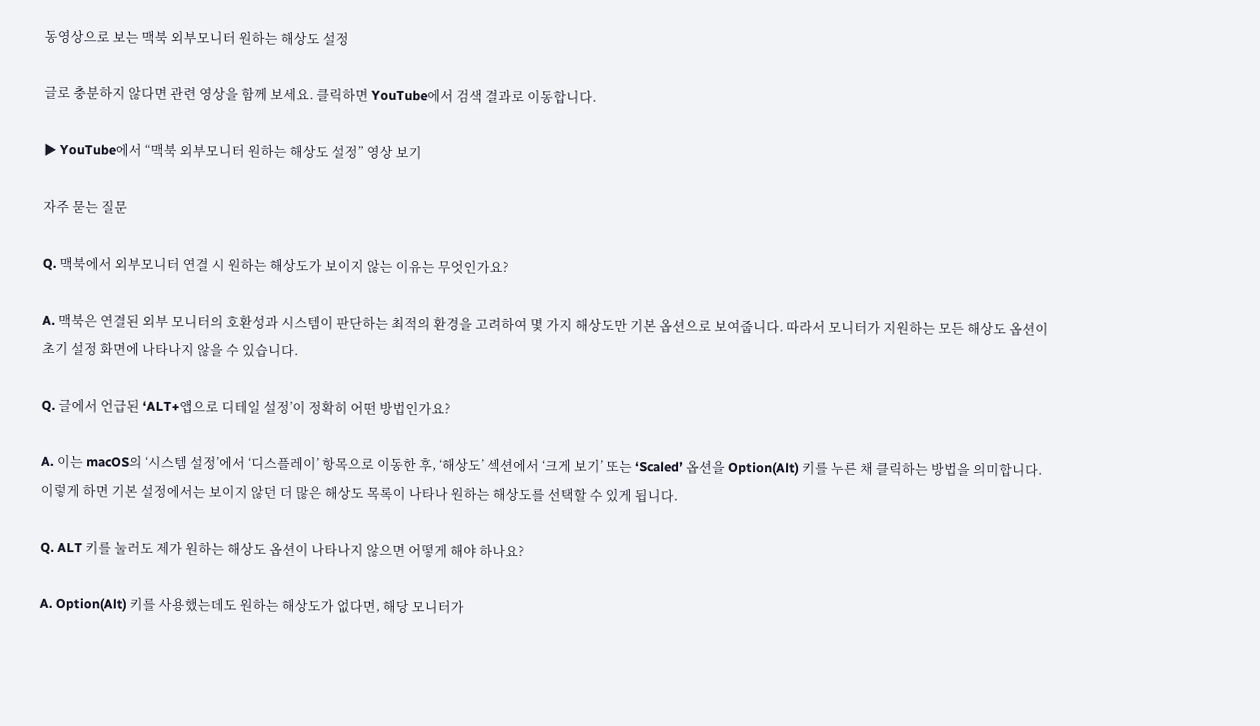동영상으로 보는 맥북 외부모니터 원하는 해상도 설정

글로 충분하지 않다면 관련 영상을 함께 보세요. 클릭하면 YouTube에서 검색 결과로 이동합니다.

▶ YouTube에서 “맥북 외부모니터 원하는 해상도 설정” 영상 보기

자주 묻는 질문

Q. 맥북에서 외부모니터 연결 시 원하는 해상도가 보이지 않는 이유는 무엇인가요?

A. 맥북은 연결된 외부 모니터의 호환성과 시스템이 판단하는 최적의 환경을 고려하여 몇 가지 해상도만 기본 옵션으로 보여줍니다. 따라서 모니터가 지원하는 모든 해상도 옵션이 초기 설정 화면에 나타나지 않을 수 있습니다.

Q. 글에서 언급된 ‘ALT+앱으로 디테일 설정’이 정확히 어떤 방법인가요?

A. 이는 macOS의 ‘시스템 설정’에서 ‘디스플레이’ 항목으로 이동한 후, ‘해상도’ 섹션에서 ‘크게 보기’ 또는 ‘Scaled’ 옵션을 Option(Alt) 키를 누른 채 클릭하는 방법을 의미합니다. 이렇게 하면 기본 설정에서는 보이지 않던 더 많은 해상도 목록이 나타나 원하는 해상도를 선택할 수 있게 됩니다.

Q. ALT 키를 눌러도 제가 원하는 해상도 옵션이 나타나지 않으면 어떻게 해야 하나요?

A. Option(Alt) 키를 사용했는데도 원하는 해상도가 없다면, 해당 모니터가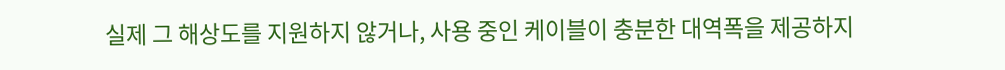실제 그 해상도를 지원하지 않거나, 사용 중인 케이블이 충분한 대역폭을 제공하지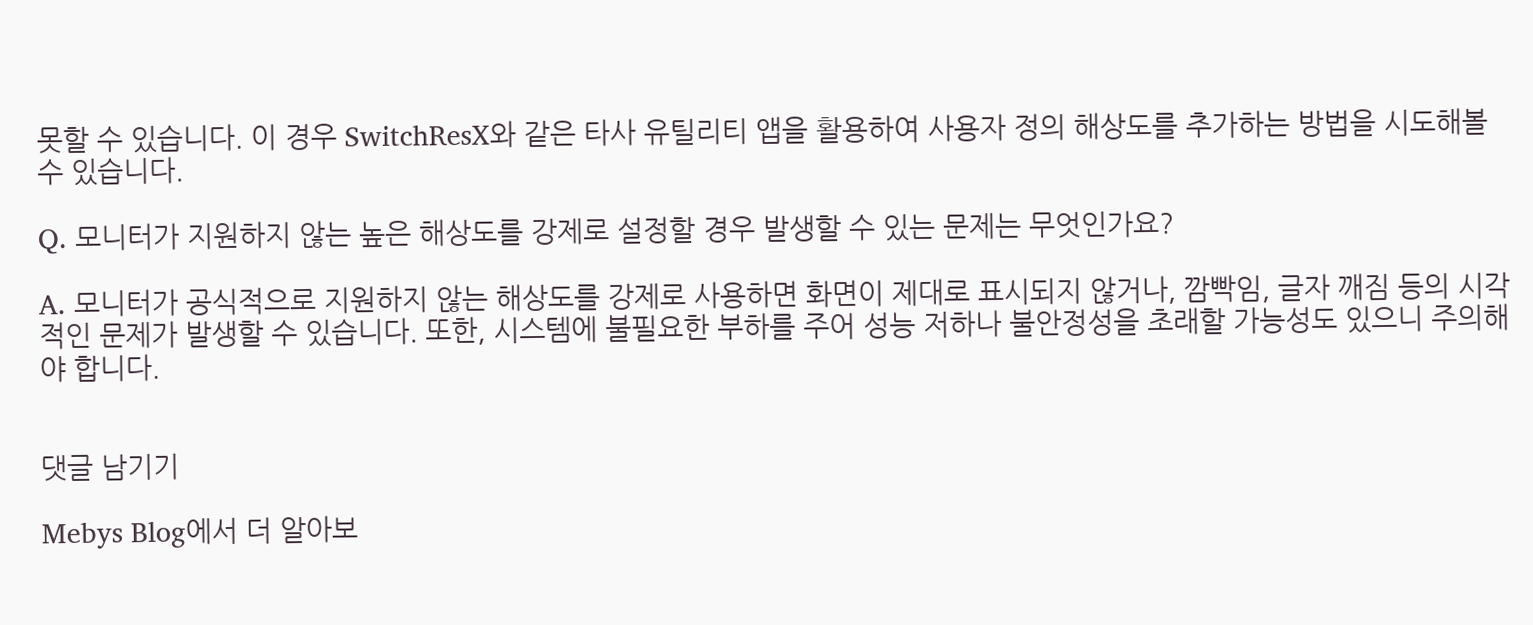못할 수 있습니다. 이 경우 SwitchResX와 같은 타사 유틸리티 앱을 활용하여 사용자 정의 해상도를 추가하는 방법을 시도해볼 수 있습니다.

Q. 모니터가 지원하지 않는 높은 해상도를 강제로 설정할 경우 발생할 수 있는 문제는 무엇인가요?

A. 모니터가 공식적으로 지원하지 않는 해상도를 강제로 사용하면 화면이 제대로 표시되지 않거나, 깜빡임, 글자 깨짐 등의 시각적인 문제가 발생할 수 있습니다. 또한, 시스템에 불필요한 부하를 주어 성능 저하나 불안정성을 초래할 가능성도 있으니 주의해야 합니다.


댓글 남기기

Mebys Blog에서 더 알아보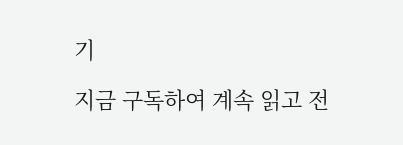기

지금 구독하여 계속 읽고 전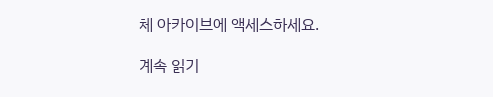체 아카이브에 액세스하세요.

계속 읽기